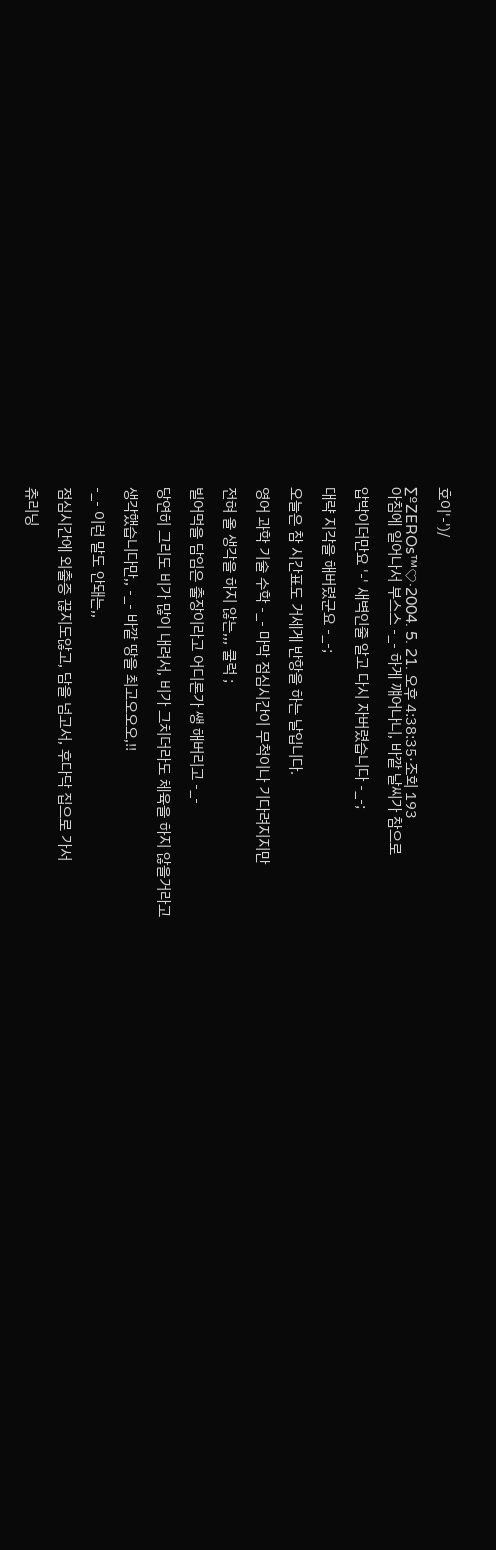호이'-')/

∑ºZEROs™♡·2004. 5. 21. 오후 4:38:35·조회 193
아침에 일어나서 부스스 -_- 하게 꺠어나니, 바깥 날씨가 참으로

압박이더만요 '-' 새벽인줄 알고 다시 자버렸습니다 -_-;

대략 지각을 해버렸군요 -_-;

오늘은 참 시간표도 거세게 반항을 하는 날입니다.

영어 과학 기술 수학 -_- 마막 점심시간이 무척이나 기다려지지만

전혀 올 생각을 하지 않는,,, 쿨럭 ;

빌어먹을 담임은 출장이라고 어디론가 쌩 해버리고 -_-

당연히 그리도 비가 많이 내려서, 비가 그치더라도 체육을 하지 않을거라고

생각했습니다만,, -_- 바깥 땅을 최고오오오,!!

-_- 이런 말도 안돼는,,

점심시간에 외출증 끊지도않고, 담을 넘고서, 후다닥 집으로 가서

츄리닝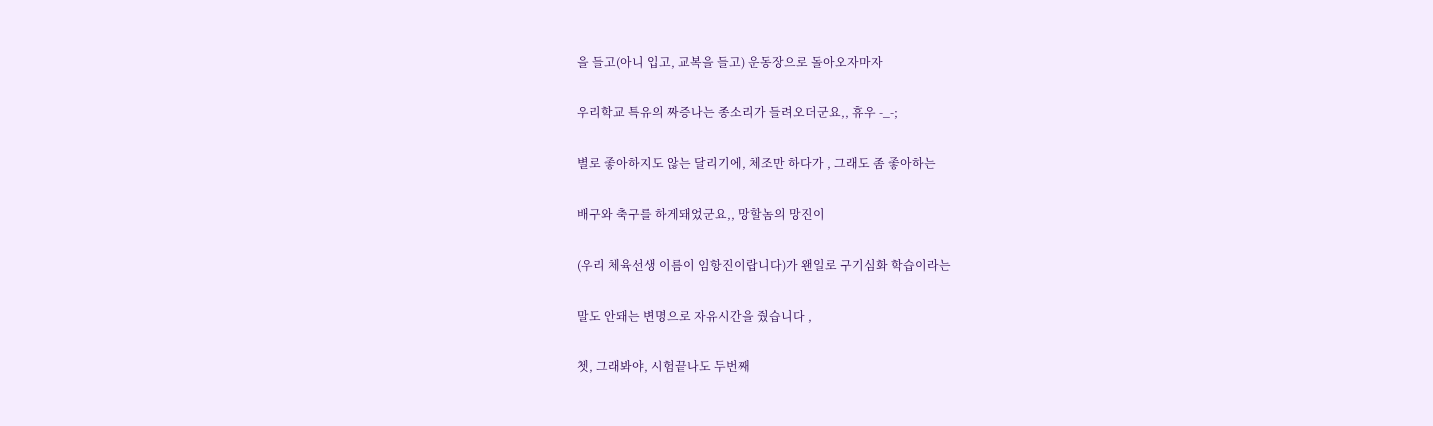을 들고(아니 입고, 교복을 들고) 운동장으로 돌아오자마자

우리학교 특유의 짜증나는 종소리가 들려오더군요,, 휴우 -_-;

별로 좋아하지도 않는 달리기에, 체조만 하다가 , 그래도 좀 좋아하는

배구와 축구를 하게돼었군요,, 망할놈의 망진이

(우리 체육선생 이름이 임항진이랍니다)가 왠일로 구기심화 학습이라는

말도 안돼는 변명으로 자유시간을 줬습니다 ,

쳇, 그래봐야, 시험끝나도 두번째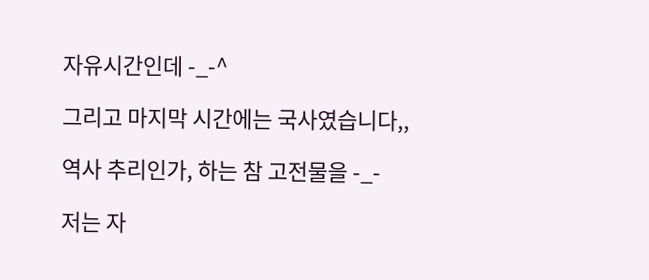자유시간인데 -_-^

그리고 마지막 시간에는 국사였습니다,,

역사 추리인가, 하는 참 고전물을 -_-

저는 자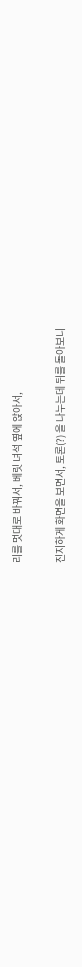리를 멋대로 바꿔서, 베릿 녀석 옆에 앉아서,

진지하게 화면을 보면서, 토론(?) 을 나누는데 뒤를 돌아보니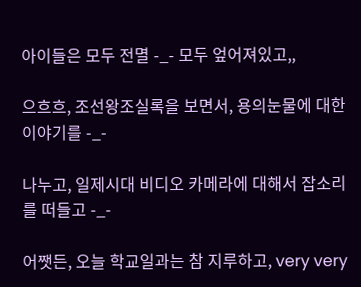아이들은 모두 전멸 -_- 모두 엎어져있고,,

으흐흐, 조선왕조실록을 보면서, 용의눈물에 대한 이야기를 -_-

나누고, 일제시대 비디오 카메라에 대해서 잡소리를 떠들고 -_-

어쨋든, 오늘 학교일과는 참 지루하고, very very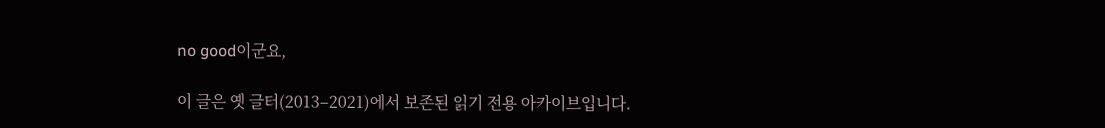no good이군요,

이 글은 옛 글터(2013–2021)에서 보존된 읽기 전용 아카이브입니다.